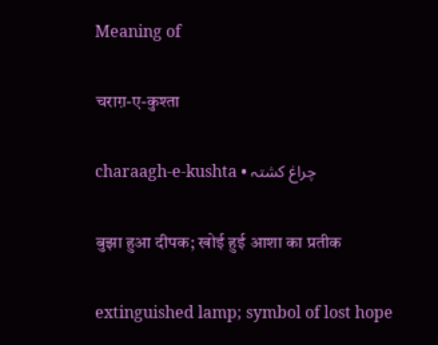Meaning of

चराग़-ए-कुश्ता

charaagh-e-kushta • چراغ کشتہ

बुझा हुआ दीपक; खोई हुई आशा का प्रतीक

extinguished lamp; symbol of lost hope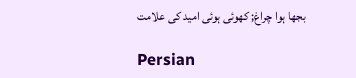بجھا ہوا چراغ; کھوئی ہوئی امید کی علامت

Persian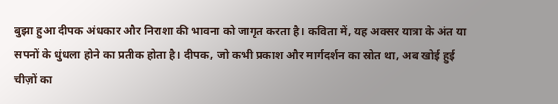बुझा हुआ दीपक अंधकार और निराशा की भावना को जागृत करता है। कविता में, यह अक्सर यात्रा के अंत या सपनों के धुंधला होने का प्रतीक होता है। दीपक, जो कभी प्रकाश और मार्गदर्शन का स्रोत था, अब खोई हुई चीज़ों का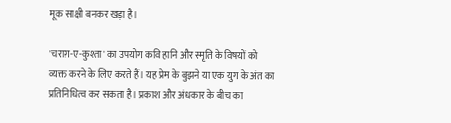मूक साक्षी बनकर खड़ा है।

'चराग़-ए-कुश्ता' का उपयोग कवि हानि और स्मृति के विषयों को व्यक्त करने के लिए करते हैं। यह प्रेम के बुझने या एक युग के अंत का प्रतिनिधित्व कर सकता है। प्रकाश और अंधकार के बीच का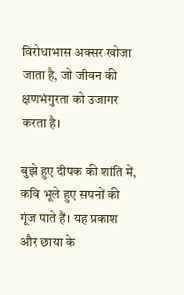विरोधाभास अक्सर खोजा जाता है, जो जीवन की क्षणभंगुरता को उजागर करता है।

बुझे हुए दीपक की शांति में, कवि भूले हुए सपनों की गूंज पाते हैं। यह प्रकाश और छाया के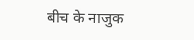बीच के नाजुक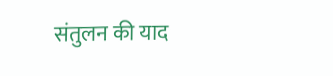संतुलन की याद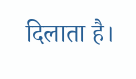दिलाता है।